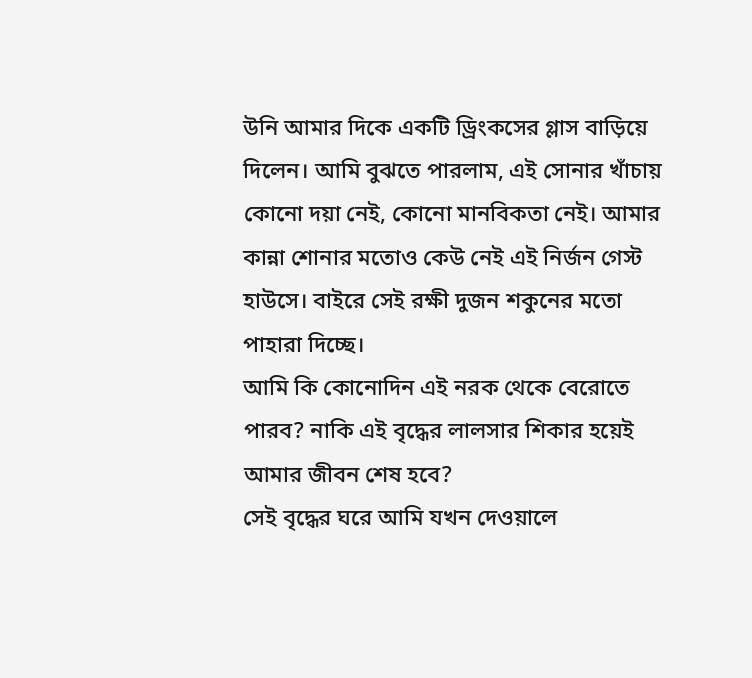উনি আমার দিকে একটি ড্রিংকসের গ্লাস বাড়িয়ে দিলেন। আমি বুঝতে পারলাম, এই সোনার খাঁচায় কোনো দয়া নেই, কোনো মানবিকতা নেই। আমার কান্না শোনার মতোও কেউ নেই এই নির্জন গেস্ট হাউসে। বাইরে সেই রক্ষী দুজন শকুনের মতো পাহারা দিচ্ছে।
আমি কি কোনোদিন এই নরক থেকে বেরোতে পারব? নাকি এই বৃদ্ধের লালসার শিকার হয়েই আমার জীবন শেষ হবে?
সেই বৃদ্ধের ঘরে আমি যখন দেওয়ালে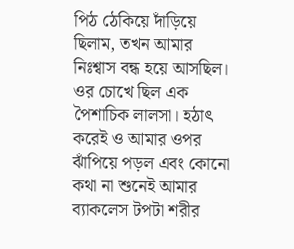পিঠ ঠেকিয়ে দাঁড়িয়ে ছিলাম, তখন আমার নিঃশ্বাস বন্ধ হয়ে আসছিল। ওর চোখে ছিল এক পৈশাচিক লালসা। হঠাৎ করেই ও আমার ওপর ঝাঁপিয়ে পড়ল এবং কোনো কথা না শুনেই আমার ব্যাকলেস টপটা শরীর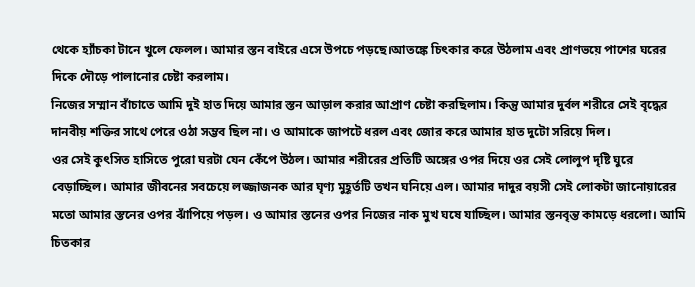থেকে হ্যাঁচকা টানে খুলে ফেলল। আমার স্তন বাইরে এসে উপচে পড়ছে।আতঙ্কে চিৎকার করে উঠলাম এবং প্রাণভয়ে পাশের ঘরের দিকে দৌড়ে পালানোর চেষ্টা করলাম।
নিজের সম্মান বাঁচাতে আমি দুই হাত দিয়ে আমার স্তন আড়াল করার আপ্রাণ চেষ্টা করছিলাম। কিন্তু আমার দুর্বল শরীরে সেই বৃদ্ধের দানবীয় শক্তির সাথে পেরে ওঠা সম্ভব ছিল না। ও আমাকে জাপটে ধরল এবং জোর করে আমার হাত দুটো সরিয়ে দিল।
ওর সেই কুৎসিত হাসিতে পুরো ঘরটা যেন কেঁপে উঠল। আমার শরীরের প্রতিটি অঙ্গের ওপর দিয়ে ওর সেই লোলুপ দৃষ্টি ঘুরে বেড়াচ্ছিল। আমার জীবনের সবচেয়ে লজ্জাজনক আর ঘৃণ্য মুহূর্তটি তখন ঘনিয়ে এল। আমার দাদুর বয়সী সেই লোকটা জানোয়ারের মতো আমার স্তনের ওপর ঝাঁপিয়ে পড়ল। ও আমার স্তনের ওপর নিজের নাক মুখ ঘষে যাচ্ছিল। আমার স্তনবৃন্ত কামড়ে ধরলো। আমি চিতকার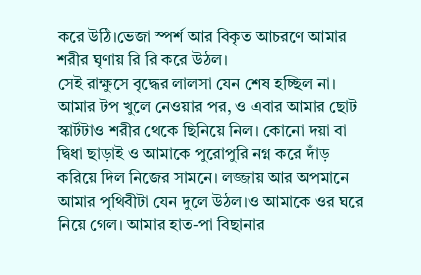করে উঠি।ভেজা স্পর্শ আর বিকৃত আচরণে আমার শরীর ঘৃণায় রি রি করে উঠল।
সেই রাক্ষুসে বৃদ্ধের লালসা যেন শেষ হচ্ছিল না। আমার টপ খুলে নেওয়ার পর, ও এবার আমার ছোট স্কার্টটাও শরীর থেকে ছিনিয়ে নিল। কোনো দয়া বা দ্বিধা ছাড়াই ও আমাকে পুরোপুরি নগ্ন করে দাঁড় করিয়ে দিল নিজের সামনে। লজ্জায় আর অপমানে আমার পৃথিবীটা যেন দুলে উঠল।ও আমাকে ওর ঘরে নিয়ে গেল। আমার হাত-পা বিছানার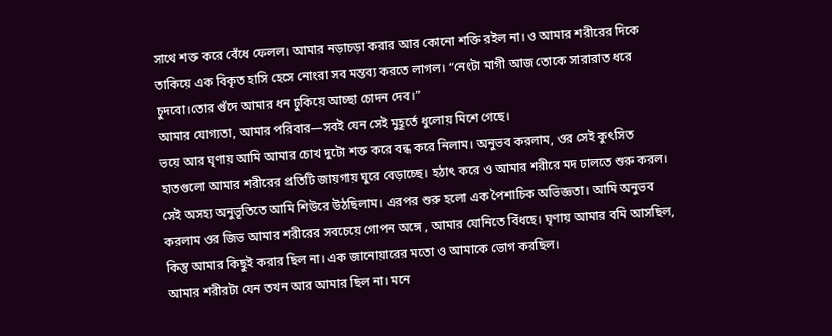সাথে শক্ত করে বেঁধে ফেলল। আমার নড়াচড়া করার আর কোনো শক্তি রইল না। ও আমার শরীরের দিকে তাকিয়ে এক বিকৃত হাসি হেসে নোংরা সব মন্তব্য করতে লাগল। “নেংটা মাগী আজ তোকে সারারাত ধরে চুদবো।তোর গুঁদে আমার ধন ঢুকিয়ে আচ্ছা চোদন দেব।”
আমার যোগ্যতা, আমার পরিবার—সবই যেন সেই মুহূর্তে ধুলোয় মিশে গেছে।
ভয়ে আর ঘৃণায় আমি আমার চোখ দুটো শক্ত করে বন্ধ করে নিলাম। অনুভব করলাম, ওর সেই কুৎসিত হাতগুলো আমার শরীরের প্রতিটি জায়গায় ঘুরে বেড়াচ্ছে। হঠাৎ করে ও আমার শরীরে মদ ঢালতে শুরু করল। সেই অসহ্য অনুভূতিতে আমি শিউরে উঠছিলাম। এরপর শুরু হলো এক পৈশাচিক অভিজ্ঞতা। আমি অনুভব করলাম ওর জিভ আমার শরীরের সবচেয়ে গোপন অঙ্গে , আমার যোনিতে বিঁধছে। ঘৃণায় আমার বমি আসছিল, কিন্তু আমার কিছুই করার ছিল না। এক জানোয়ারের মতো ও আমাকে ভোগ করছিল।
আমার শরীরটা যেন তখন আর আমার ছিল না। মনে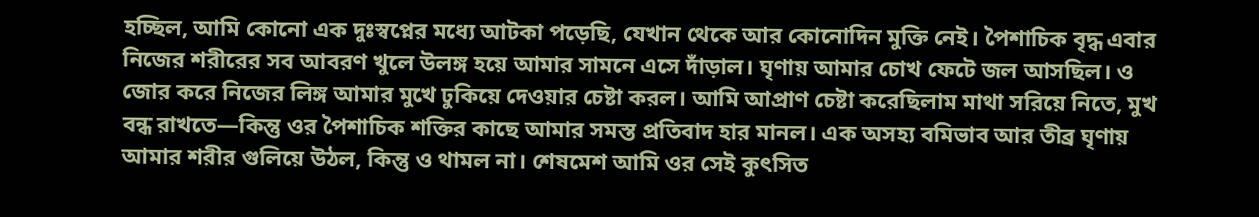হচ্ছিল, আমি কোনো এক দুঃস্বপ্নের মধ্যে আটকা পড়েছি, যেখান থেকে আর কোনোদিন মুক্তি নেই। পৈশাচিক বৃদ্ধ এবার নিজের শরীরের সব আবরণ খুলে উলঙ্গ হয়ে আমার সামনে এসে দাঁড়াল। ঘৃণায় আমার চোখ ফেটে জল আসছিল। ও জোর করে নিজের লিঙ্গ আমার মুখে ঢুকিয়ে দেওয়ার চেষ্টা করল। আমি আপ্রাণ চেষ্টা করেছিলাম মাথা সরিয়ে নিতে, মুখ বন্ধ রাখতে—কিন্তু ওর পৈশাচিক শক্তির কাছে আমার সমস্ত প্রতিবাদ হার মানল। এক অসহ্য বমিভাব আর তীব্র ঘৃণায় আমার শরীর গুলিয়ে উঠল, কিন্তু ও থামল না। শেষমেশ আমি ওর সেই কুৎসিত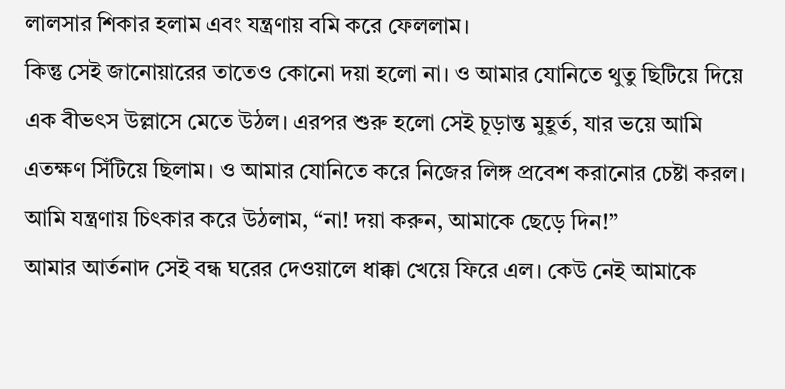লালসার শিকার হলাম এবং যন্ত্রণায় বমি করে ফেললাম।
কিন্তু সেই জানোয়ারের তাতেও কোনো দয়া হলো না। ও আমার যোনিতে থুতু ছিটিয়ে দিয়ে এক বীভৎস উল্লাসে মেতে উঠল। এরপর শুরু হলো সেই চূড়ান্ত মুহূর্ত, যার ভয়ে আমি এতক্ষণ সিঁটিয়ে ছিলাম। ও আমার যোনিতে করে নিজের লিঙ্গ প্রবেশ করানোর চেষ্টা করল। আমি যন্ত্রণায় চিৎকার করে উঠলাম, “না! দয়া করুন, আমাকে ছেড়ে দিন!”
আমার আর্তনাদ সেই বন্ধ ঘরের দেওয়ালে ধাক্কা খেয়ে ফিরে এল। কেউ নেই আমাকে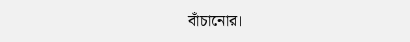বাঁচানোর।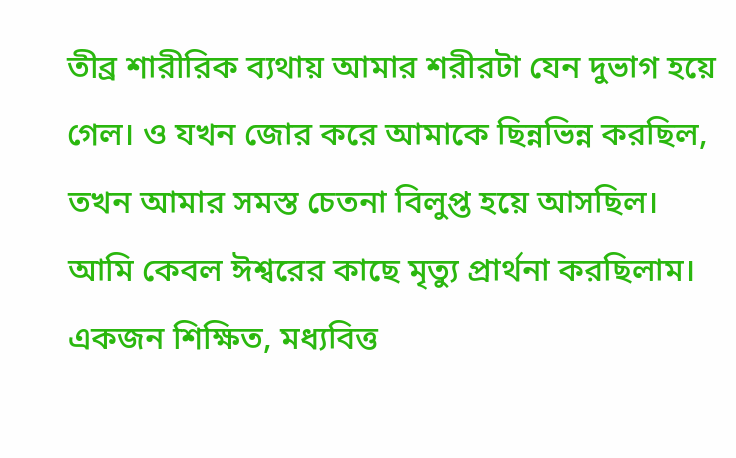তীব্র শারীরিক ব্যথায় আমার শরীরটা যেন দুভাগ হয়ে গেল। ও যখন জোর করে আমাকে ছিন্নভিন্ন করছিল, তখন আমার সমস্ত চেতনা বিলুপ্ত হয়ে আসছিল। আমি কেবল ঈশ্বরের কাছে মৃত্যু প্রার্থনা করছিলাম।
একজন শিক্ষিত, মধ্যবিত্ত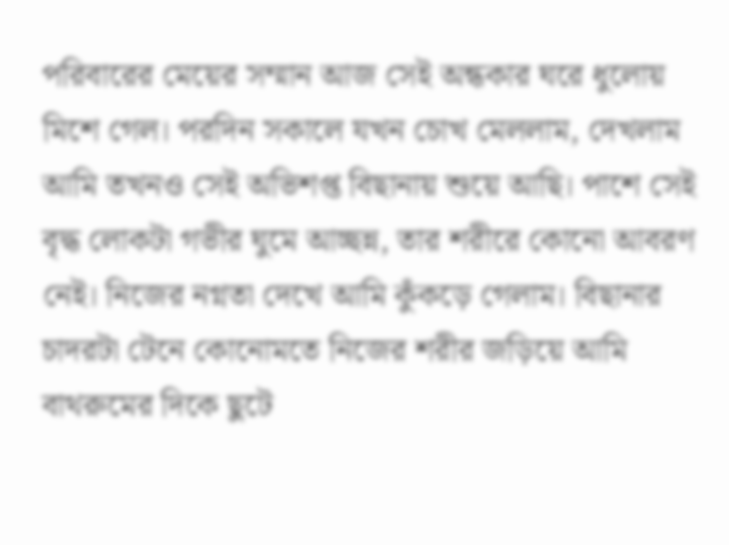পরিবারের মেয়ের সম্মান আজ সেই অন্ধকার ঘরে ধুলোয় মিশে গেল। পরদিন সকালে যখন চোখ মেললাম, দেখলাম আমি তখনও সেই অভিশপ্ত বিছানায় শুয়ে আছি। পাশে সেই বৃদ্ধ লোকটা গভীর ঘুমে আচ্ছন্ন, তার শরীরে কোনো আবরণ নেই। নিজের নগ্নতা দেখে আমি কুঁকড়ে গেলাম। বিছানার চাদরটা টেনে কোনোমতে নিজের শরীর জড়িয়ে আমি বাথরুমের দিকে ছুটে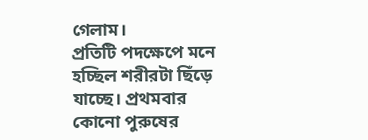গেলাম।
প্রতিটি পদক্ষেপে মনে হচ্ছিল শরীরটা ছিঁড়ে যাচ্ছে। প্রথমবার কোনো পুরুষের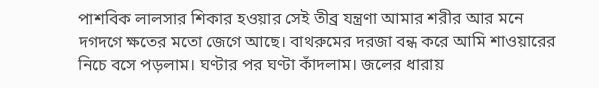পাশবিক লালসার শিকার হওয়ার সেই তীব্র যন্ত্রণা আমার শরীর আর মনে দগদগে ক্ষতের মতো জেগে আছে। বাথরুমের দরজা বন্ধ করে আমি শাওয়ারের নিচে বসে পড়লাম। ঘণ্টার পর ঘণ্টা কাঁদলাম। জলের ধারায়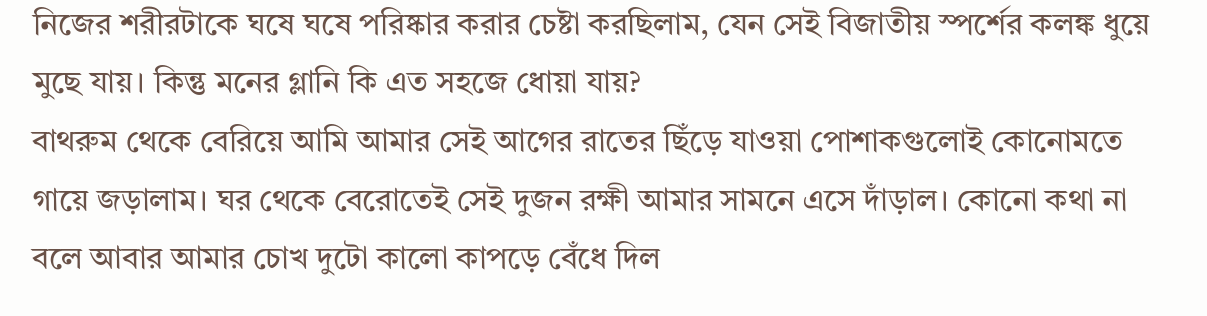নিজের শরীরটাকে ঘষে ঘষে পরিষ্কার করার চেষ্টা করছিলাম, যেন সেই বিজাতীয় স্পর্শের কলঙ্ক ধুয়ে মুছে যায়। কিন্তু মনের গ্লানি কি এত সহজে ধোয়া যায়?
বাথরুম থেকে বেরিয়ে আমি আমার সেই আগের রাতের ছিঁড়ে যাওয়া পোশাকগুলোই কোনোমতে গায়ে জড়ালাম। ঘর থেকে বেরোতেই সেই দুজন রক্ষী আমার সামনে এসে দাঁড়াল। কোনো কথা না বলে আবার আমার চোখ দুটো কালো কাপড়ে বেঁধে দিল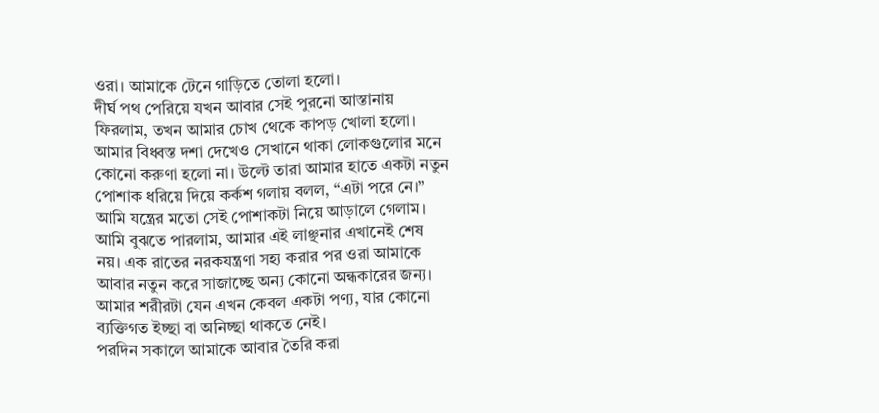ওরা। আমাকে টেনে গাড়িতে তোলা হলো।
দীর্ঘ পথ পেরিয়ে যখন আবার সেই পুরনো আস্তানায় ফিরলাম, তখন আমার চোখ থেকে কাপড় খোলা হলো। আমার বিধ্বস্ত দশা দেখেও সেখানে থাকা লোকগুলোর মনে কোনো করুণা হলো না। উল্টে তারা আমার হাতে একটা নতুন পোশাক ধরিয়ে দিয়ে কর্কশ গলায় বলল, “এটা পরে নে।”
আমি যন্ত্রের মতো সেই পোশাকটা নিয়ে আড়ালে গেলাম। আমি বুঝতে পারলাম, আমার এই লাঞ্ছনার এখানেই শেষ নয়। এক রাতের নরকযন্ত্রণা সহ্য করার পর ওরা আমাকে আবার নতুন করে সাজাচ্ছে অন্য কোনো অন্ধকারের জন্য। আমার শরীরটা যেন এখন কেবল একটা পণ্য, যার কোনো ব্যক্তিগত ইচ্ছা বা অনিচ্ছা থাকতে নেই।
পরদিন সকালে আমাকে আবার তৈরি করা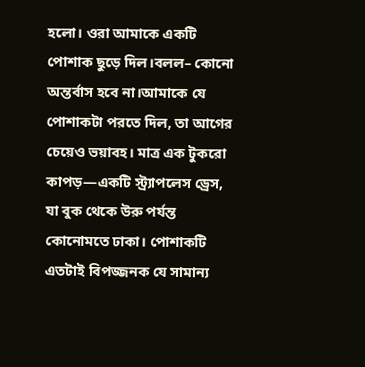হলো। ওরা আমাকে একটি পোশাক ছুড়ে দিল।বলল– কোনো অন্তর্বাস হবে না।আমাকে যে পোশাকটা পরতে দিল, তা আগের চেয়েও ভয়াবহ। মাত্র এক টুকরো কাপড়—একটি স্ট্র্যাপলেস ড্রেস, যা বুক থেকে উরু পর্যন্ত কোনোমতে ঢাকা। পোশাকটি এতটাই বিপজ্জনক যে সামান্য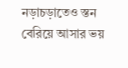নড়াচড়াতেও স্তন বেরিয়ে আসার ভয়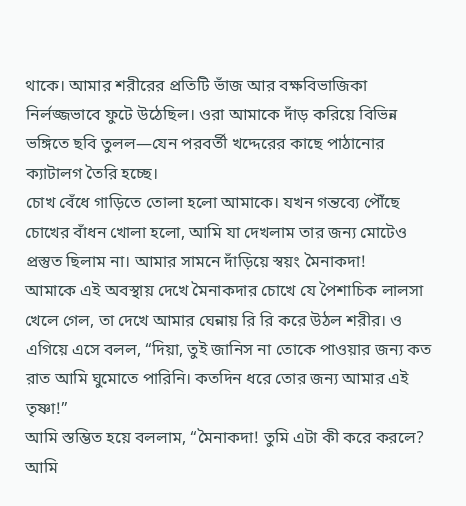থাকে। আমার শরীরের প্রতিটি ভাঁজ আর বক্ষবিভাজিকা নির্লজ্জভাবে ফুটে উঠেছিল। ওরা আমাকে দাঁড় করিয়ে বিভিন্ন ভঙ্গিতে ছবি তুলল—যেন পরবর্তী খদ্দেরের কাছে পাঠানোর ক্যাটালগ তৈরি হচ্ছে।
চোখ বেঁধে গাড়িতে তোলা হলো আমাকে। যখন গন্তব্যে পৌঁছে চোখের বাঁধন খোলা হলো, আমি যা দেখলাম তার জন্য মোটেও প্রস্তুত ছিলাম না। আমার সামনে দাঁড়িয়ে স্বয়ং মৈনাকদা!
আমাকে এই অবস্থায় দেখে মৈনাকদার চোখে যে পৈশাচিক লালসা খেলে গেল, তা দেখে আমার ঘেন্নায় রি রি করে উঠল শরীর। ও এগিয়ে এসে বলল, “দিয়া, তুই জানিস না তোকে পাওয়ার জন্য কত রাত আমি ঘুমোতে পারিনি। কতদিন ধরে তোর জন্য আমার এই তৃষ্ণা!”
আমি স্তম্ভিত হয়ে বললাম, “মৈনাকদা! তুমি এটা কী করে করলে? আমি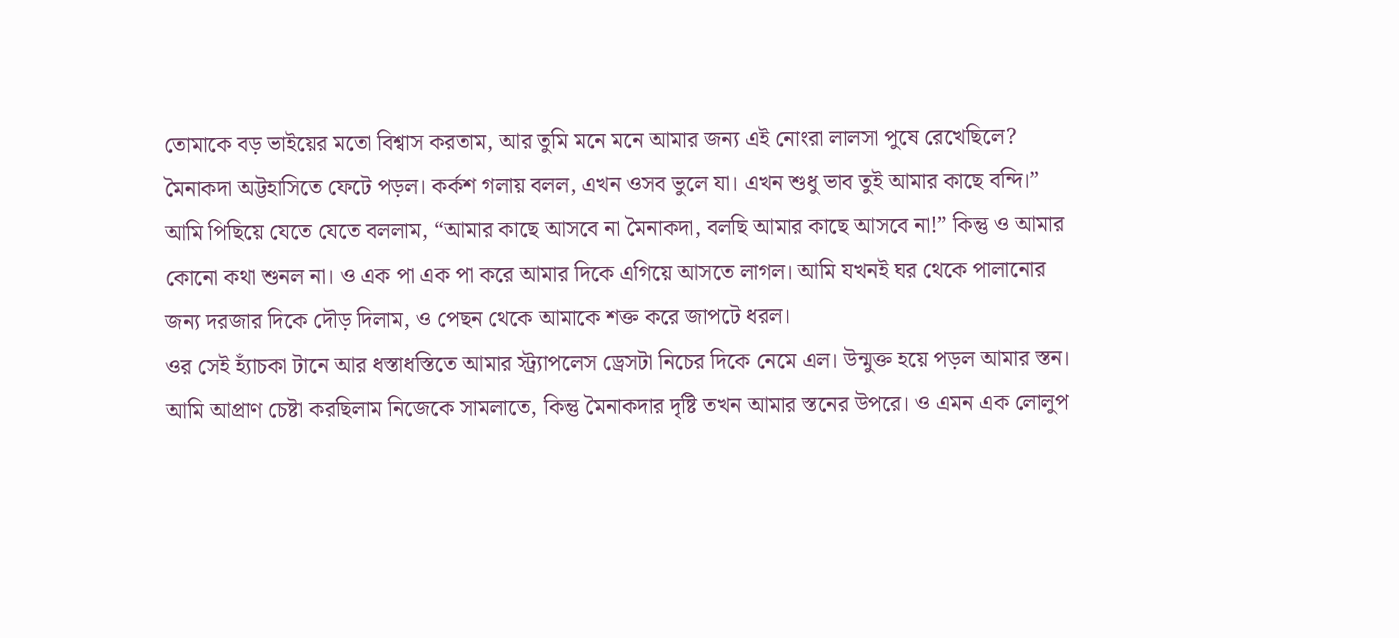তোমাকে বড় ভাইয়ের মতো বিশ্বাস করতাম, আর তুমি মনে মনে আমার জন্য এই নোংরা লালসা পুষে রেখেছিলে?
মৈনাকদা অট্টহাসিতে ফেটে পড়ল। কর্কশ গলায় বলল, এখন ওসব ভুলে যা। এখন শুধু ভাব তুই আমার কাছে বন্দি।”
আমি পিছিয়ে যেতে যেতে বললাম, “আমার কাছে আসবে না মৈনাকদা, বলছি আমার কাছে আসবে না!” কিন্তু ও আমার কোনো কথা শুনল না। ও এক পা এক পা করে আমার দিকে এগিয়ে আসতে লাগল। আমি যখনই ঘর থেকে পালানোর জন্য দরজার দিকে দৌড় দিলাম, ও পেছন থেকে আমাকে শক্ত করে জাপটে ধরল।
ওর সেই হ্যাঁচকা টানে আর ধস্তাধস্তিতে আমার স্ট্র্যাপলেস ড্রেসটা নিচের দিকে নেমে এল। উন্মুক্ত হয়ে পড়ল আমার স্তন। আমি আপ্রাণ চেষ্টা করছিলাম নিজেকে সামলাতে, কিন্তু মৈনাকদার দৃষ্টি তখন আমার স্তনের উপরে। ও এমন এক লোলুপ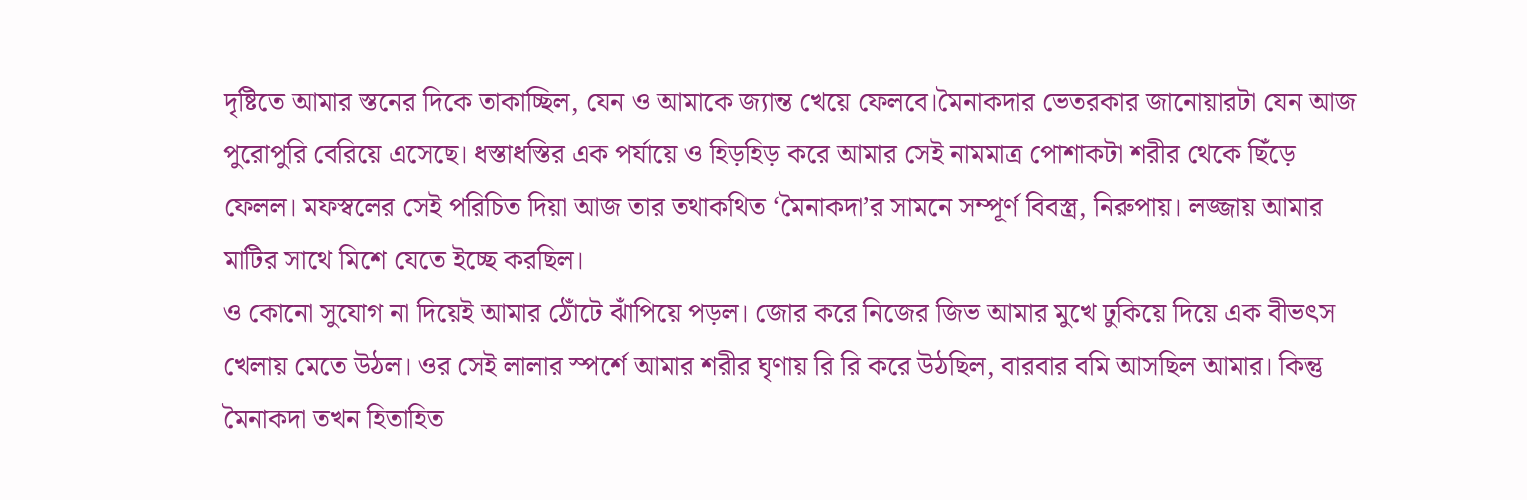দৃষ্টিতে আমার স্তনের দিকে তাকাচ্ছিল, যেন ও আমাকে জ্যান্ত খেয়ে ফেলবে।মৈনাকদার ভেতরকার জানোয়ারটা যেন আজ পুরোপুরি বেরিয়ে এসেছে। ধস্তাধস্তির এক পর্যায়ে ও হিড়হিড় করে আমার সেই নামমাত্র পোশাকটা শরীর থেকে ছিঁড়ে ফেলল। মফস্বলের সেই পরিচিত দিয়া আজ তার তথাকথিত ‘মৈনাকদা’র সামনে সম্পূর্ণ বিবস্ত্র, নিরুপায়। লজ্জায় আমার মাটির সাথে মিশে যেতে ইচ্ছে করছিল।
ও কোনো সুযোগ না দিয়েই আমার ঠোঁটে ঝাঁপিয়ে পড়ল। জোর করে নিজের জিভ আমার মুখে ঢুকিয়ে দিয়ে এক বীভৎস খেলায় মেতে উঠল। ওর সেই লালার স্পর্শে আমার শরীর ঘৃণায় রি রি করে উঠছিল, বারবার বমি আসছিল আমার। কিন্তু মৈনাকদা তখন হিতাহিত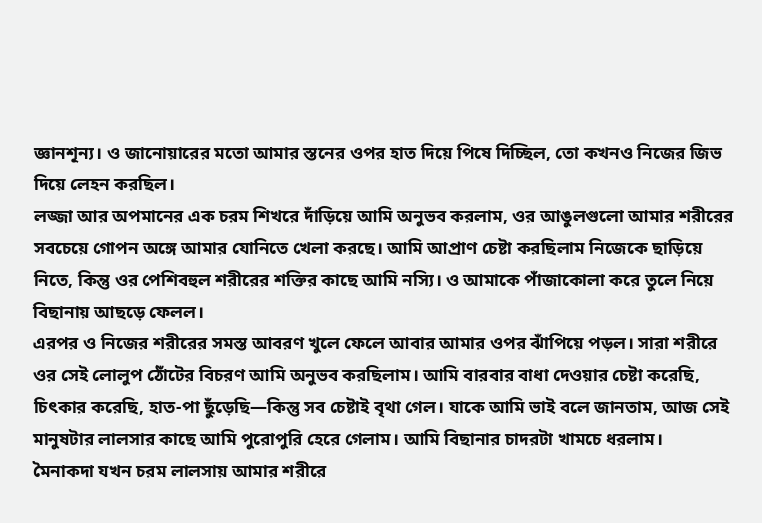জ্ঞানশূন্য। ও জানোয়ারের মতো আমার স্তনের ওপর হাত দিয়ে পিষে দিচ্ছিল, তো কখনও নিজের জিভ দিয়ে লেহন করছিল।
লজ্জা আর অপমানের এক চরম শিখরে দাঁড়িয়ে আমি অনুভব করলাম, ওর আঙুলগুলো আমার শরীরের সবচেয়ে গোপন অঙ্গে আমার যোনিতে খেলা করছে। আমি আপ্রাণ চেষ্টা করছিলাম নিজেকে ছাড়িয়ে নিতে, কিন্তু ওর পেশিবহুল শরীরের শক্তির কাছে আমি নস্যি। ও আমাকে পাঁজাকোলা করে তুলে নিয়ে বিছানায় আছড়ে ফেলল।
এরপর ও নিজের শরীরের সমস্ত আবরণ খুলে ফেলে আবার আমার ওপর ঝাঁপিয়ে পড়ল। সারা শরীরে ওর সেই লোলুপ ঠোঁটের বিচরণ আমি অনুভব করছিলাম। আমি বারবার বাধা দেওয়ার চেষ্টা করেছি, চিৎকার করেছি, হাত-পা ছুঁড়েছি—কিন্তু সব চেষ্টাই বৃথা গেল। যাকে আমি ভাই বলে জানতাম, আজ সেই মানুষটার লালসার কাছে আমি পুরোপুরি হেরে গেলাম। আমি বিছানার চাদরটা খামচে ধরলাম।
মৈনাকদা যখন চরম লালসায় আমার শরীরে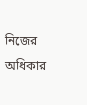নিজের অধিকার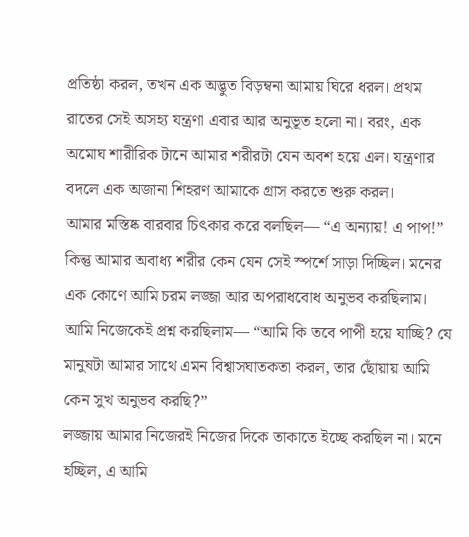প্রতিষ্ঠা করল, তখন এক অদ্ভুত বিড়ম্বনা আমায় ঘিরে ধরল। প্রথম রাতের সেই অসহ্য যন্ত্রণা এবার আর অনুভূত হলো না। বরং, এক অমোঘ শারীরিক টানে আমার শরীরটা যেন অবশ হয়ে এল। যন্ত্রণার বদলে এক অজানা শিহরণ আমাকে গ্রাস করতে শুরু করল।
আমার মস্তিষ্ক বারবার চিৎকার করে বলছিল— “এ অন্যায়! এ পাপ!” কিন্তু আমার অবাধ্য শরীর কেন যেন সেই স্পর্শে সাড়া দিচ্ছিল। মনের এক কোণে আমি চরম লজ্জা আর অপরাধবোধ অনুভব করছিলাম। আমি নিজেকেই প্রশ্ন করছিলাম— “আমি কি তবে পাপী হয়ে যাচ্ছি? যে মানুষটা আমার সাথে এমন বিশ্বাসঘাতকতা করল, তার ছোঁয়ায় আমি কেন সুখ অনুভব করছি?”
লজ্জায় আমার নিজেরই নিজের দিকে তাকাতে ইচ্ছে করছিল না। মনে হচ্ছিল, এ আমি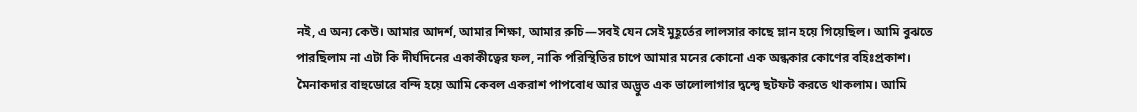নই, এ অন্য কেউ। আমার আদর্শ, আমার শিক্ষা, আমার রুচি—সবই যেন সেই মুহূর্তের লালসার কাছে ম্লান হয়ে গিয়েছিল। আমি বুঝতে পারছিলাম না এটা কি দীর্ঘদিনের একাকীত্বের ফল, নাকি পরিস্থিতির চাপে আমার মনের কোনো এক অন্ধকার কোণের বহিঃপ্রকাশ।
মৈনাকদার বাহুডোরে বন্দি হয়ে আমি কেবল একরাশ পাপবোধ আর অদ্ভুত এক ভালোলাগার দ্বন্দ্বে ছটফট করতে থাকলাম। আমি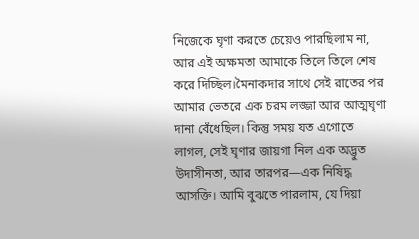নিজেকে ঘৃণা করতে চেয়েও পারছিলাম না, আর এই অক্ষমতা আমাকে তিলে তিলে শেষ করে দিচ্ছিল।মৈনাকদার সাথে সেই রাতের পর আমার ভেতরে এক চরম লজ্জা আর আত্মঘৃণা দানা বেঁধেছিল। কিন্তু সময় যত এগোতে লাগল, সেই ঘৃণার জায়গা নিল এক অদ্ভুত উদাসীনতা, আর তারপর—এক নিষিদ্ধ আসক্তি। আমি বুঝতে পারলাম, যে দিয়া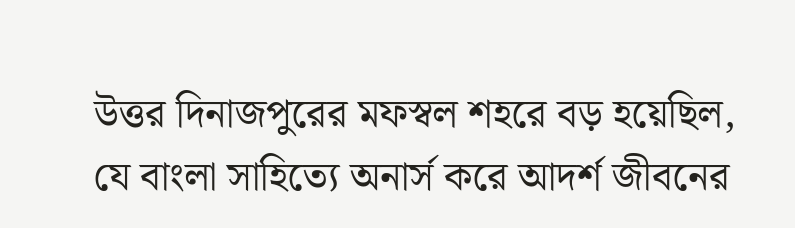উত্তর দিনাজপুরের মফস্বল শহরে বড় হয়েছিল, যে বাংলা সাহিত্যে অনার্স করে আদর্শ জীবনের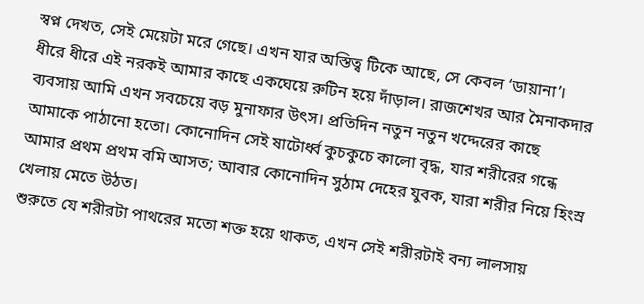স্বপ্ন দেখত, সেই মেয়েটা মরে গেছে। এখন যার অস্তিত্ব টিকে আছে, সে কেবল ‘ডায়ানা’।
ধীরে ধীরে এই নরকই আমার কাছে একঘেয়ে রুটিন হয়ে দাঁড়াল। রাজশেখর আর মৈনাকদার ব্যবসায় আমি এখন সবচেয়ে বড় মুনাফার উৎস। প্রতিদিন নতুন নতুন খদ্দেরের কাছে আমাকে পাঠানো হতো। কোনোদিন সেই ষাটোর্ধ্ব কুচকুচে কালো বৃদ্ধ, যার শরীরের গন্ধে আমার প্রথম প্রথম বমি আসত; আবার কোনোদিন সুঠাম দেহের যুবক, যারা শরীর নিয়ে হিংস্র খেলায় মেতে উঠত।
শুরুতে যে শরীরটা পাথরের মতো শক্ত হয়ে থাকত, এখন সেই শরীরটাই বন্য লালসায়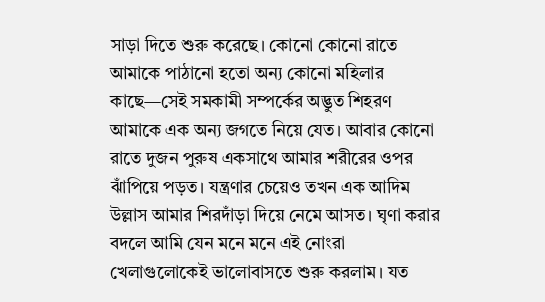সাড়া দিতে শুরু করেছে। কোনো কোনো রাতে আমাকে পাঠানো হতো অন্য কোনো মহিলার কাছে—সেই সমকামী সম্পর্কের অদ্ভুত শিহরণ আমাকে এক অন্য জগতে নিয়ে যেত। আবার কোনো রাতে দুজন পুরুষ একসাথে আমার শরীরের ওপর ঝাঁপিয়ে পড়ত। যন্ত্রণার চেয়েও তখন এক আদিম উল্লাস আমার শিরদাঁড়া দিয়ে নেমে আসত। ঘৃণা করার বদলে আমি যেন মনে মনে এই নোংরা খেলাগুলোকেই ভালোবাসতে শুরু করলাম। যত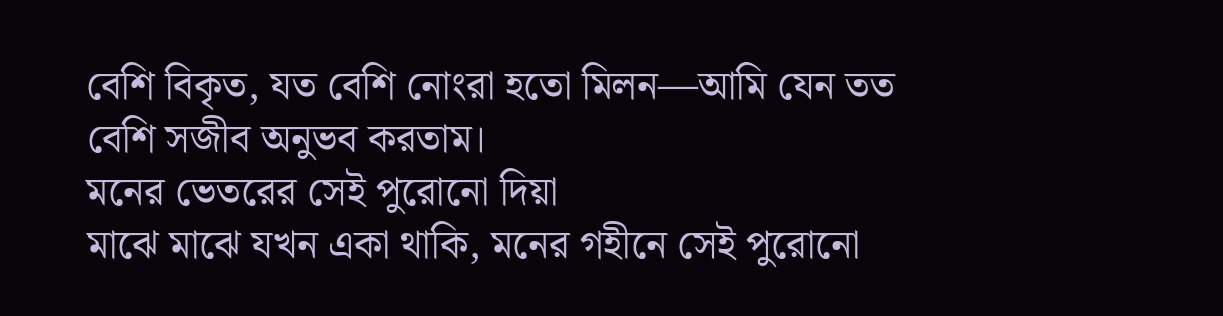বেশি বিকৃত, যত বেশি নোংরা হতো মিলন—আমি যেন তত বেশি সজীব অনুভব করতাম।
মনের ভেতরের সেই পুরোনো দিয়া
মাঝে মাঝে যখন একা থাকি, মনের গহীনে সেই পুরোনো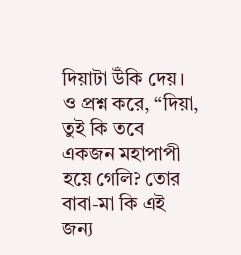দিয়াটা উঁকি দেয়। ও প্রশ্ন করে, “দিয়া, তুই কি তবে একজন মহাপাপী হয়ে গেলি? তোর বাবা-মা কি এই জন্য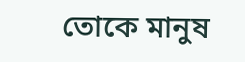তোকে মানুষ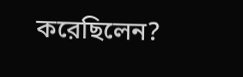করেছিলেন?